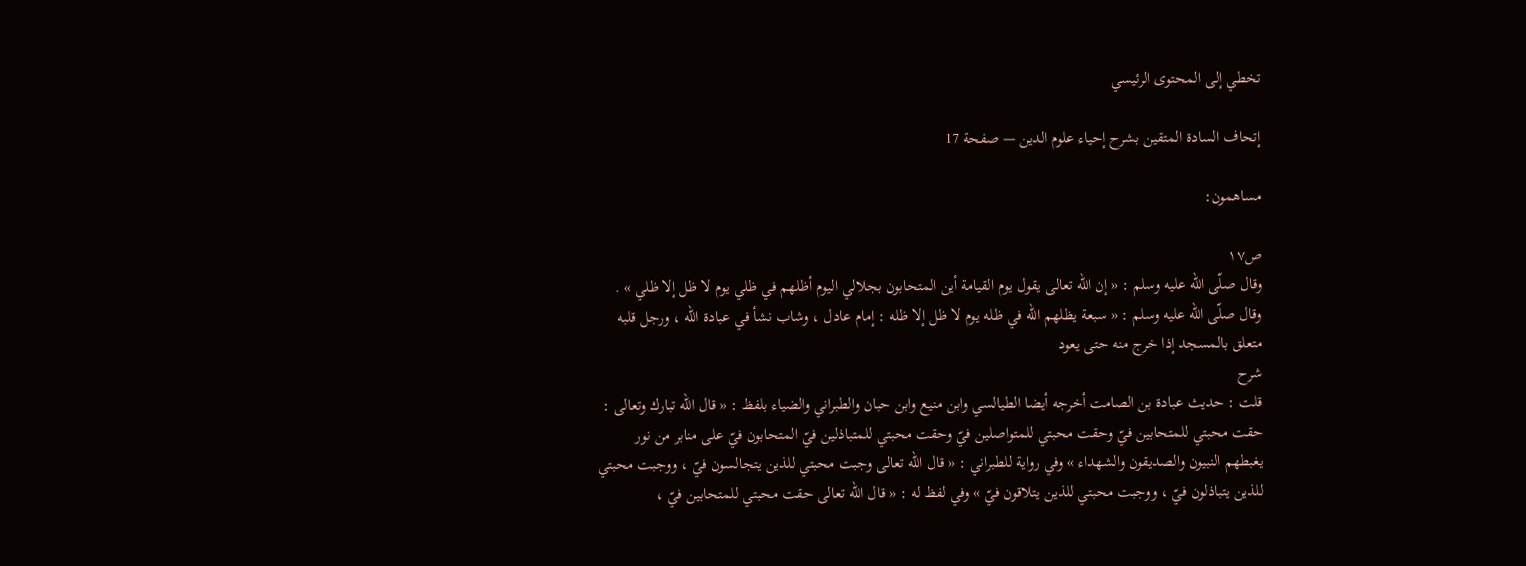تخطي إلى المحتوى الرئيسي

إتحاف السادة المتقين بشرح إحياء علوم الدين — صفحة 17

مساهمون:

ص١٧
وقال صلّى اللّه عليه وسلم : « إن اللّه تعالى يقول يوم القيامة أين المتحابون بجلالي اليوم أظلهم في ظلي يوم لا ظل إلا ظلي » . وقال صلّى اللّه عليه وسلم : « سبعة يظلهم اللّه في ظله يوم لا ظل إلا ظله : إمام عادل ، وشاب نشأ في عبادة اللّه ، ورجل قلبه متعلق بالمسجد إذا خرج منه حتى يعود
شرح
قلت : حديث عبادة بن الصامت أخرجه أيضا الطيالسي وابن منيع وابن حبان والطبراني والضياء بلفظ : « قال اللّه تبارك وتعالى : حقت محبتي للمتحابين فيّ وحقت محبتي للمتواصلين فيّ وحقت محبتي للمتباذلين فيّ المتحابون فيّ على منابر من نور يغبطهم النبيون والصديقون والشهداء » وفي رواية للطبراني : « قال اللّه تعالى وجبت محبتي للذين يتجالسون فيّ ، ووجبت محبتي للذين يتباذلون فيّ ، ووجبت محبتي للذين يتلاقون فيّ » وفي لفظ له : « قال اللّه تعالى حقت محبتي للمتحابين فيّ ،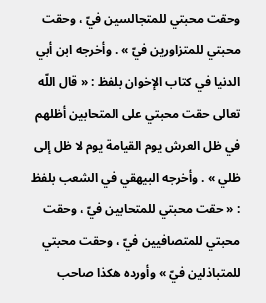وحقت محبتي للمتجالسين فيّ ، وحقت محبتي للمتزاورين فيّ » . وأخرجه ابن أبي الدنيا في كتاب الإخوان بلفظ : « قال اللّه تعالى حقت محبتي على المتحابين أظلهم في ظل العرش يوم القيامة يوم لا ظل إلى ظلي » . وأخرجه البيهقي في الشعب بلفظ : « حقت محبتي للمتحابين فيّ ، وحقت محبتي للمتصافيين فيّ ، وحقت محبتي للمتباذلين فيّ » وأورده هكذا صاحب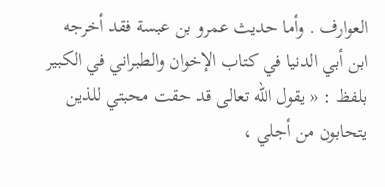العوارف . وأما حديث عمرو بن عبسة فقد أخرجه ابن أبي الدنيا في كتاب الإخوان والطبراني في الكبير بلفظ : « يقول اللّه تعالى قد حقت محبتي للذين يتحابون من أجلي ،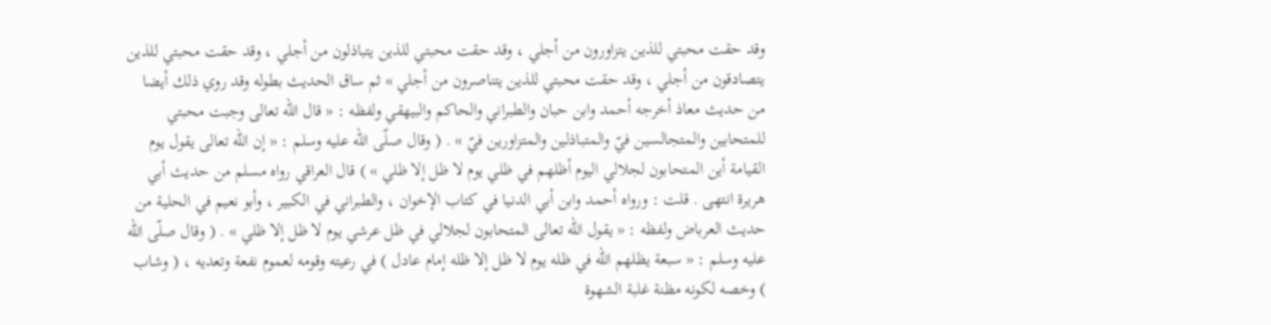وقد حقت محبتي للذين يتزاورون من أجلي ، وقد حقت محبتي للذين يتباذلون من أجلي ، وقد حقت محبتي للذين يتصادقون من أجلي ، وقد حقت محبتي للذين يتناصرون من أجلي » ثم ساق الحديث بطوله وقد روي ذلك أيضا من حديث معاذ أخرجه أحمد وابن حبان والطبراني والحاكم والبيهقي ولفظه : « قال اللّه تعالى وجبت محبتي للمتحابين والمتجالسين فيّ والمتباذلين والمتزاورين فيّ » . ( وقال صلّى اللّه عليه وسلم : « إن اللّه تعالى يقول يوم القيامة أين المتحابون لجلالي اليوم أظلهم في ظلي يوم لا ظل إلا ظلي » ) قال العراقي رواه مسلم من حديث أبي هريرة انتهى . قلت : ورواه أحمد وابن أبي الدنيا في كتاب الإخوان ، والطبراني في الكبير ، وأبو نعيم في الحلية من حديث العرباض ولفظه : « يقول اللّه تعالى المتحابون لجلالي في ظل عرشي يوم لا ظل إلا ظلي » . ( وقال صلّى اللّه عليه وسلم : « سبعة يظلهم اللّه في ظله يوم لا ظل إلا ظله إمام عادل ) في رعيته وقومه لعموم نفعة وتعديه ، ( وشاب ) وخصه لكونه مظنة غلبة الشهوة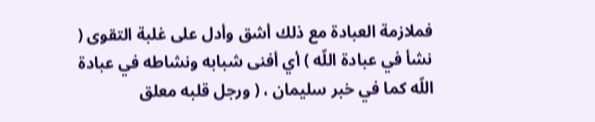فملازمة العبادة مع ذلك أشق وأدل على غلبة التقوى ( نشأ في عبادة اللّه ) أي أفنى شبابه ونشاطه في عبادة اللّه كما في خبر سليمان ، ( ورجل قلبه معلق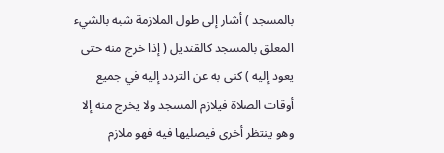بالمسجد ) أشار إلى طول الملازمة شبه بالشيء المعلق بالمسجد كالقنديل ( إذا خرج منه حتى يعود إليه ) كنى به عن التردد إليه في جميع أوقات الصلاة فيلازم المسجد ولا يخرج منه إلا وهو ينتظر أخرى فيصليها فيه فهو ملازم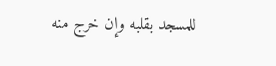للمسجد بقلبه وإن خرج منه